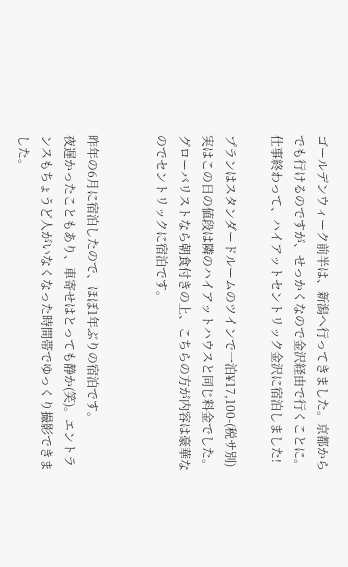ゴールデンウィーク前半は、新潟へ行ってきました。京都からでも行けるのですが、せっかくなので金沢経由で行くことに。仕事終わって、ハイアットセントリック金沢に宿泊しました!

プランはスタンダードルームのツインで一泊¥17,100-(税サ別)
実はこの日の値段は隣のハイアットハウスと同じ料金でした。グローバリストなら朝食付きの上、こちらの方が内容は豪華なのでセントリックに宿泊です。


昨年の6月に宿泊したので、ほぼ1年ぶりの宿泊です。
夜遅かったこともあり、車寄せはとっても静か(笑)。エントランスもちょうど人がいなくなった時間帯でゆっくり撮影できました。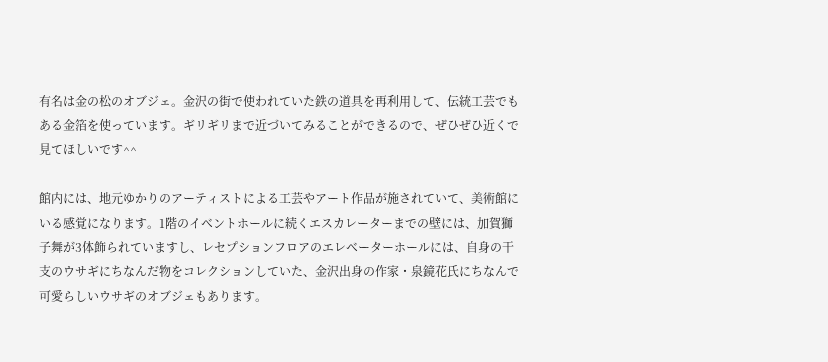有名は金の松のオブジェ。金沢の街で使われていた鉄の道具を再利用して、伝統工芸でもある金箔を使っています。ギリギリまで近づいてみることができるので、ぜひぜひ近くで見てほしいです^^

館内には、地元ゆかりのアーティストによる工芸やアート作品が施されていて、美術館にいる感覚になります。1階のイベントホールに続くエスカレーターまでの壁には、加賀獅子舞が3体飾られていますし、レセプションフロアのエレベーターホールには、自身の干支のウサギにちなんだ物をコレクションしていた、金沢出身の作家・泉鏡花氏にちなんで可愛らしいウサギのオブジェもあります。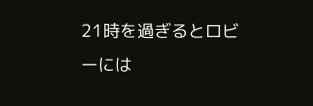21時を過ぎるとロビーには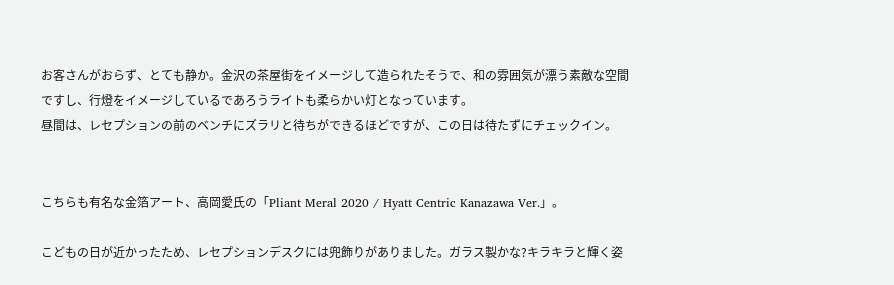お客さんがおらず、とても静か。金沢の茶屋街をイメージして造られたそうで、和の雰囲気が漂う素敵な空間ですし、行燈をイメージしているであろうライトも柔らかい灯となっています。
昼間は、レセプションの前のベンチにズラリと待ちができるほどですが、この日は待たずにチェックイン。


こちらも有名な金箔アート、高岡愛氏の「Pliant Meral 2020 / Hyatt Centric Kanazawa Ver.」。

こどもの日が近かったため、レセプションデスクには兜飾りがありました。ガラス製かな?キラキラと輝く姿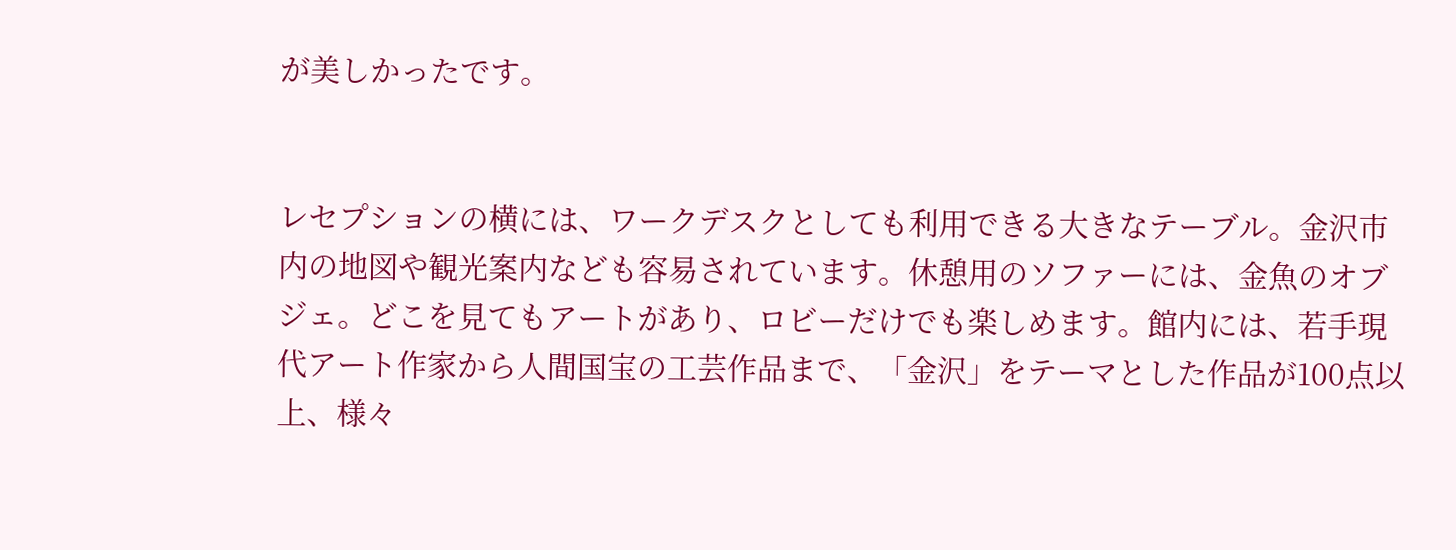が美しかったです。


レセプションの横には、ワークデスクとしても利用できる大きなテーブル。金沢市内の地図や観光案内なども容易されています。休憩用のソファーには、金魚のオブジェ。どこを見てもアートがあり、ロビーだけでも楽しめます。館内には、若手現代アート作家から人間国宝の工芸作品まで、「金沢」をテーマとした作品が100点以上、様々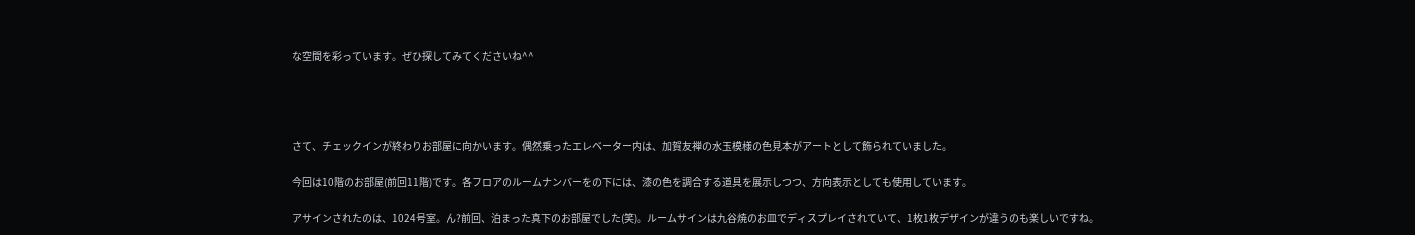な空間を彩っています。ぜひ探してみてくださいね^^




さて、チェックインが終わりお部屋に向かいます。偶然乗ったエレベーター内は、加賀友禅の水玉模様の色見本がアートとして飾られていました。

今回は10階のお部屋(前回11階)です。各フロアのルームナンバーをの下には、漆の色を調合する道具を展示しつつ、方向表示としても使用しています。

アサインされたのは、1024号室。ん?前回、泊まった真下のお部屋でした(笑)。ルームサインは九谷焼のお皿でディスプレイされていて、1枚1枚デザインが違うのも楽しいですね。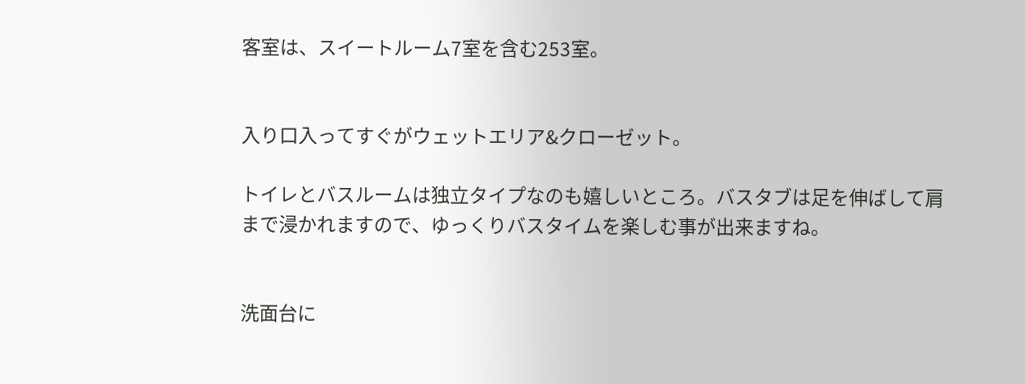客室は、スイートルーム7室を含む253室。


入り口入ってすぐがウェットエリア&クローゼット。

トイレとバスルームは独立タイプなのも嬉しいところ。バスタブは足を伸ばして肩まで浸かれますので、ゆっくりバスタイムを楽しむ事が出来ますね。


洗面台に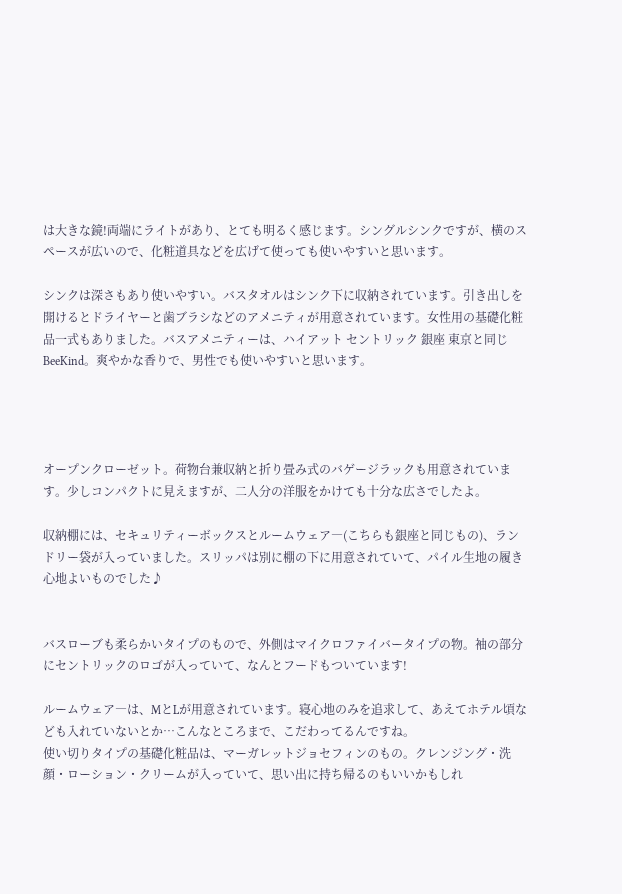は大きな鏡!両端にライトがあり、とても明るく感じます。シングルシンクですが、横のスペースが広いので、化粧道具などを広げて使っても使いやすいと思います。

シンクは深さもあり使いやすい。バスタオルはシンク下に収納されています。引き出しを開けるとドライヤーと歯ブラシなどのアメニティが用意されています。女性用の基礎化粧品一式もありました。バスアメニティーは、ハイアット セントリック 銀座 東京と同じBeeKind。爽やかな香りで、男性でも使いやすいと思います。




オープンクローゼット。荷物台兼収納と折り畳み式のバゲージラックも用意されています。少しコンパクトに見えますが、二人分の洋服をかけても十分な広さでしたよ。

収納棚には、セキュリティーボックスとルームウェア―(こちらも銀座と同じもの)、ランドリー袋が入っていました。スリッパは別に棚の下に用意されていて、パイル生地の履き心地よいものでした♪


バスローブも柔らかいタイプのもので、外側はマイクロファイバータイプの物。袖の部分にセントリックのロゴが入っていて、なんとフードもついています!

ルームウェア―は、MとLが用意されています。寝心地のみを追求して、あえてホテル頃なども入れていないとか…こんなところまで、こだわってるんですね。
使い切りタイプの基礎化粧品は、マーガレットジョセフィンのもの。クレンジング・洗顔・ローション・クリームが入っていて、思い出に持ち帰るのもいいかもしれ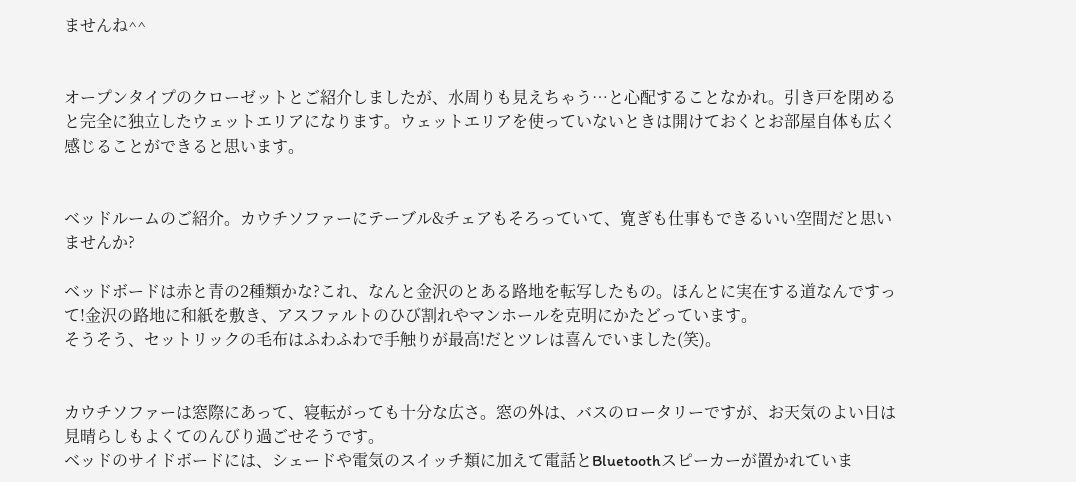ませんね^^


オープンタイプのクローゼットとご紹介しましたが、水周りも見えちゃう…と心配することなかれ。引き戸を閉めると完全に独立したウェットエリアになります。ウェットエリアを使っていないときは開けておくとお部屋自体も広く感じることができると思います。


ベッドルームのご紹介。カウチソファーにテーブル&チェアもそろっていて、寛ぎも仕事もできるいい空間だと思いませんか?

ベッドボードは赤と青の2種類かな?これ、なんと金沢のとある路地を転写したもの。ほんとに実在する道なんですって!金沢の路地に和紙を敷き、アスファルトのひび割れやマンホールを克明にかたどっています。
そうそう、セットリックの毛布はふわふわで手触りが最高!だとツレは喜んでいました(笑)。


カウチソファーは窓際にあって、寝転がっても十分な広さ。窓の外は、バスのロータリーですが、お天気のよい日は見晴らしもよくてのんびり過ごせそうです。
ベッドのサイドボードには、シェードや電気のスイッチ類に加えて電話とBluetoothスピーカーが置かれていま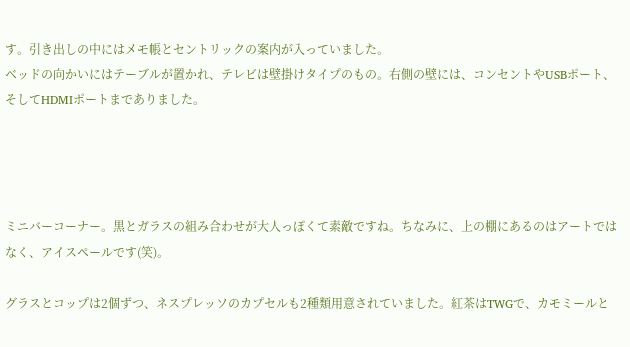す。引き出しの中にはメモ帳とセントリックの案内が入っていました。
ベッドの向かいにはテーブルが置かれ、テレビは壁掛けタイプのもの。右側の壁には、コンセントやUSBポート、そしてHDMIポートまでありました。




ミニバーコーナー。黒とガラスの組み合わせが大人っぽくて素敵ですね。ちなみに、上の棚にあるのはアートではなく、アイスペールです(笑)。

グラスとコップは2個ずつ、ネスプレッソのカプセルも2種類用意されていました。紅茶はTWGで、カモミールと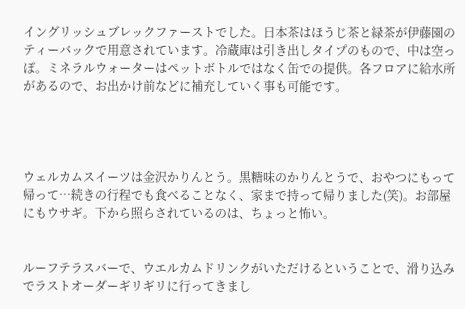イングリッシュブレックファーストでした。日本茶はほうじ茶と緑茶が伊藤園のティーバックで用意されています。冷蔵庫は引き出しタイプのもので、中は空っぽ。ミネラルウォーターはペットボトルではなく缶での提供。各フロアに給水所があるので、お出かけ前などに補充していく事も可能です。




ウェルカムスイーツは金沢かりんとう。黒糖味のかりんとうで、おやつにもって帰って…続きの行程でも食べることなく、家まで持って帰りました(笑)。お部屋にもウサギ。下から照らされているのは、ちょっと怖い。


ルーフテラスバーで、ウエルカムドリンクがいただけるということで、滑り込みでラストオーダーギリギリに行ってきまし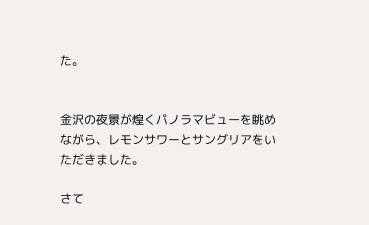た。


金沢の夜景が煌くパノラマビューを眺めながら、レモンサワーとサングリアをいただきました。

さて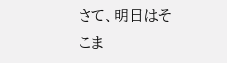さて、明日はそこま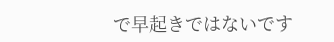で早起きではないです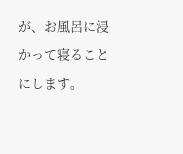が、お風呂に浸かって寝ることにします。